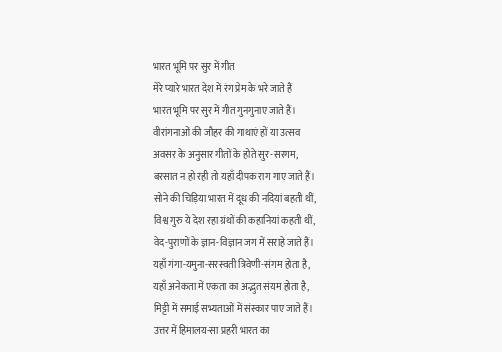भारत भूमि पर सुर में गीत
मेरे प्यारे भारत देश में रंग प्रेम के भरे जाते हैं
भारत भूमि पर सुर में गीत गुनगुनाए जाते हैं।
वीरांगनाओं की जौहर की गाथाएं हों या उत्सव
अवसर के अनुसार गीतों के होते सुर-सरगम,
बरसात न हो रही तो यहाँ दीपक राग गाए जाते हैं।
सोने की चिड़िया भारत में दूध की नदियां बहती थीं,
विश्व गुरु ये देश रहा ग्रंथों की कहानियां कहती थीं,
वेद-पुराणों के ज्ञान-विज्ञान जग में सराहे जाते हैं।
यहाँ गंगा-यमुना-सरस्वती त्रिवेणी-संगम होता है,
यहाँ अनेकता में एकता का अद्भुत संयम होता है,
मिट्टी में समाई सभ्यताओं में संस्कार पाए जाते हैं।
उत्तर में हिमालय-सा प्रहरी भारत का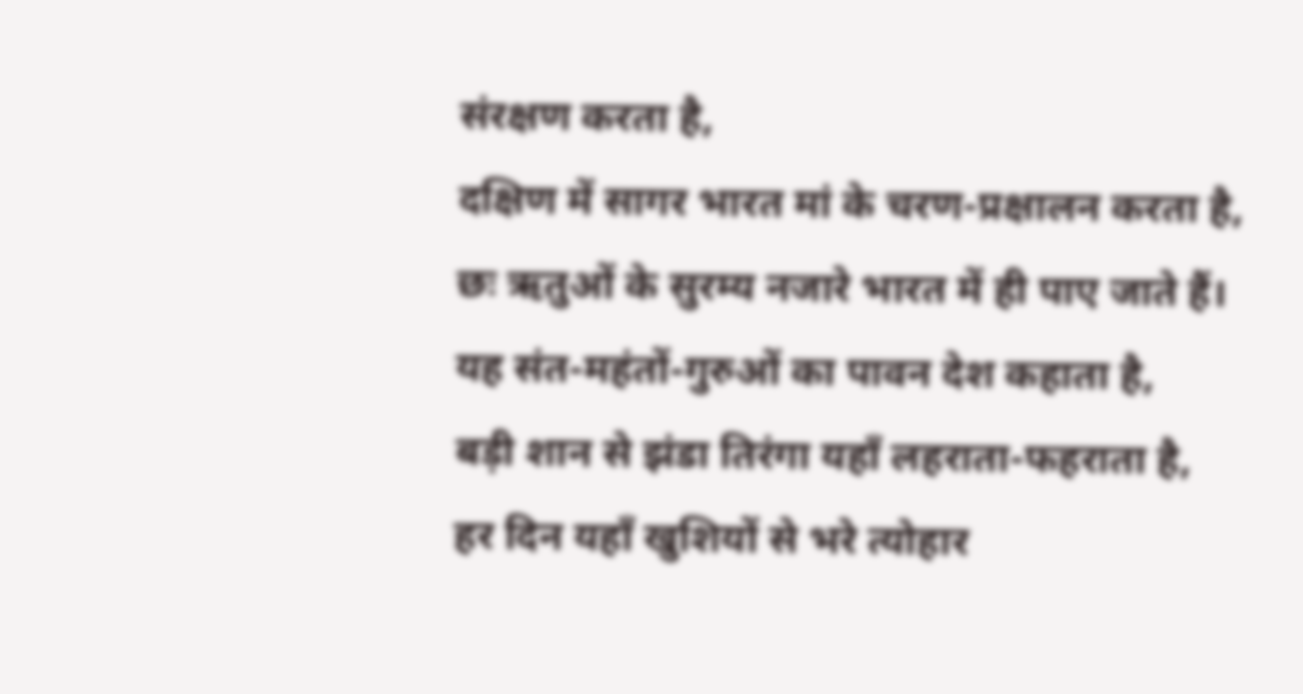संरक्षण करता है,
दक्षिण में सागर भारत मां के चरण-प्रक्षालन करता है,
छः ऋतुओं के सुरम्य नजारे भारत में ही पाए जाते हैं।
यह संत-महंतों-गुरुओं का पावन देश कहाता है,
बड़ी शान से झंडा तिरंगा यहाँ लहराता-फहराता है,
हर दिन यहाँ खुशियों से भरे त्योहार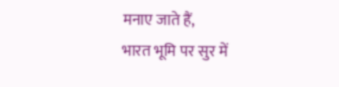मनाए जाते हैं,
भारत भूमि पर सुर में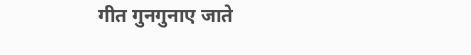गीत गुनगुनाए जाते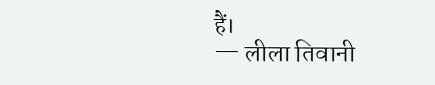हैं।
— लीला तिवानी